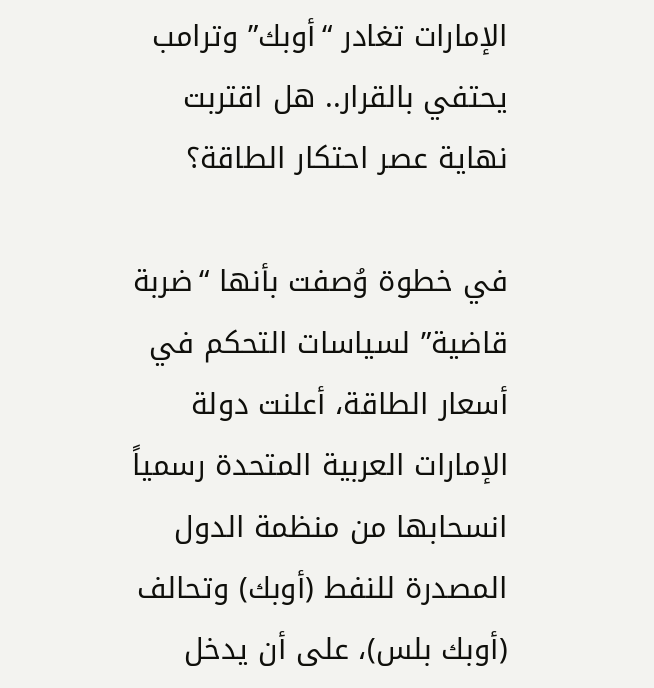الإمارات تغادر “أوبك” وترامب يحتفي بالقرار.. هل اقتربت نهاية عصر احتكار الطاقة؟

في خطوة وُصفت بأنها “ضربة قاضية” لسياسات التحكم في أسعار الطاقة، أعلنت دولة الإمارات العربية المتحدة رسمياً انسحابها من منظمة الدول المصدرة للنفط (أوبك) وتحالف (أوبك بلس)، على أن يدخل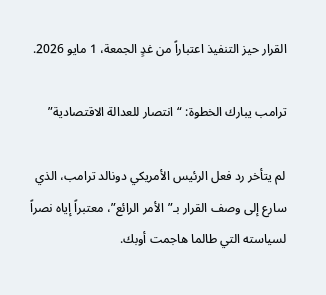القرار حيز التنفيذ اعتباراً من غدٍ الجمعة، 1 مايو 2026.

ترامب يبارك الخطوة: “انتصار للعدالة الاقتصادية”

لم يتأخر رد فعل الرئيس الأمريكي دونالد ترامب، الذي سارع إلى وصف القرار بـ”الأمر الرائع”، معتبراً إياه نصراً لسياسته التي طالما هاجمت أوبك.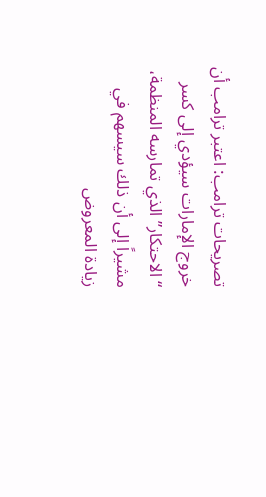تصريحات ترامب: اعتبر ترامب أن خروج الإمارات سيؤدي إلى كسر “الاحتكار” الذي تمارسه المنظمة، مشيراً إلى أن ذلك سيسهم في زيادة المعروض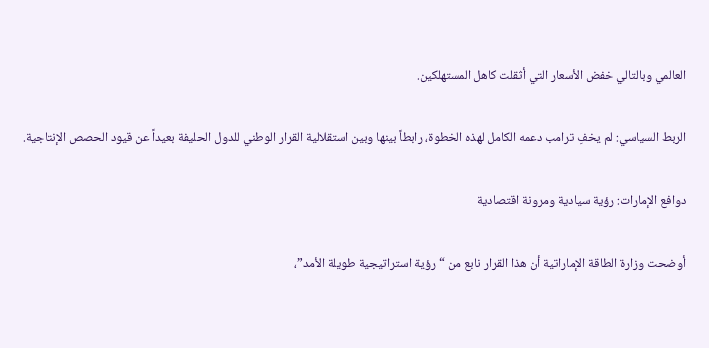العالمي وبالتالي خفض الأسعار التي أثقلت كاهل المستهلكين.

الربط السياسي: لم يخفِ ترامب دعمه الكامل لهذه الخطوة، رابطاً بينها وبين استقلالية القرار الوطني للدول الحليفة بعيداً عن قيود الحصص الإنتاجية.

دوافع الإمارات: رؤية سيادية ومرونة اقتصادية

أوضحت وزارة الطاقة الإماراتية أن هذا القرار نابع من “رؤية استراتيجية طويلة الأمد”،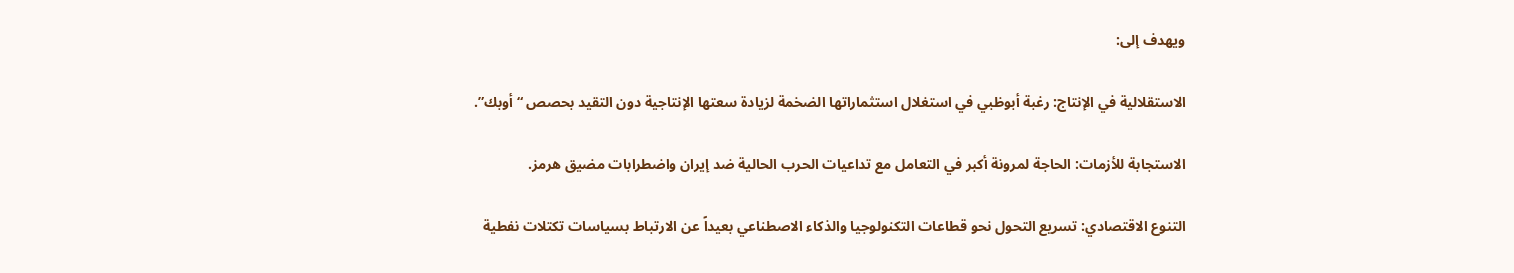ويهدف إلى:

الاستقلالية في الإنتاج: رغبة أبوظبي في استغلال استثماراتها الضخمة لزيادة سعتها الإنتاجية دون التقيد بحصص “أوبك”.

الاستجابة للأزمات: الحاجة لمرونة أكبر في التعامل مع تداعيات الحرب الحالية ضد إيران واضطرابات مضيق هرمز.

التنوع الاقتصادي: تسريع التحول نحو قطاعات التكنولوجيا والذكاء الاصطناعي بعيداً عن الارتباط بسياسات تكتلات نفطية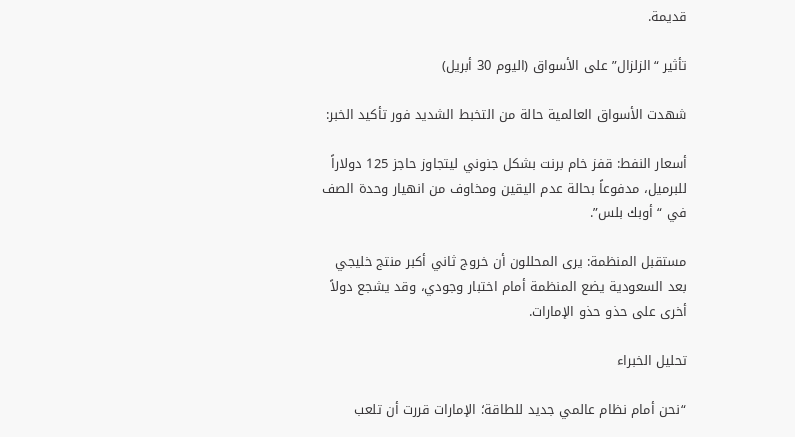قديمة.

تأثير “الزلزال” على الأسواق (اليوم 30 أبريل)

شهدت الأسواق العالمية حالة من التخبط الشديد فور تأكيد الخبر:

أسعار النفط: قفز خام برنت بشكل جنوني ليتجاوز حاجز 125 دولاراً للبرميل، مدفوعاً بحالة عدم اليقين ومخاوف من انهيار وحدة الصف في “أوبك بلس”.

مستقبل المنظمة: يرى المحللون أن خروج ثاني أكبر منتج خليجي بعد السعودية يضع المنظمة أمام اختبار وجودي، وقد يشجع دولاً أخرى على حذو حذو الإمارات.

تحليل الخبراء

“نحن أمام نظام عالمي جديد للطاقة؛ الإمارات قررت أن تلعب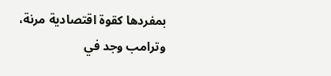بمفردها كقوة اقتصادية مرنة، وترامب وجد في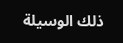ذلك الوسيلة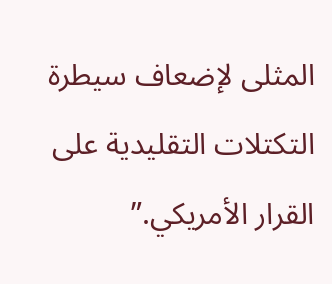المثلى لإضعاف سيطرة التكتلات التقليدية على القرار الأمريكي.”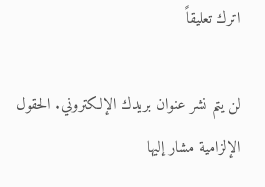اترك تعليقاً

لن يتم نشر عنوان بريدك الإلكتروني. الحقول الإلزامية مشار إليها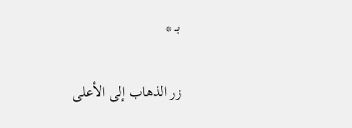بـ *

زر الذهاب إلى الأعلى